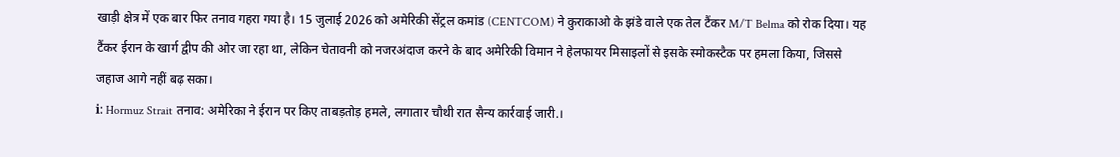खाड़ी क्षेत्र में एक बार फिर तनाव गहरा गया है। 15 जुलाई 2026 को अमेरिकी सेंट्रल कमांड (CENTCOM) ने कुराकाओ के झंडे वाले एक तेल टैंकर M/T Belma को रोक दिया। यह टैंकर ईरान के खार्ग द्वीप की ओर जा रहा था, लेकिन चेतावनी को नजरअंदाज करने के बाद अमेरिकी विमान ने हेलफायर मिसाइलों से इसके स्मोकस्टैक पर हमला किया, जिससे जहाज आगे नहीं बढ़ सका।
ℹ: Hormuz Strait तनाव: अमेरिका ने ईरान पर किए ताबड़तोड़ हमले, लगातार चौथी रात सैन्य कार्रवाई जारी.।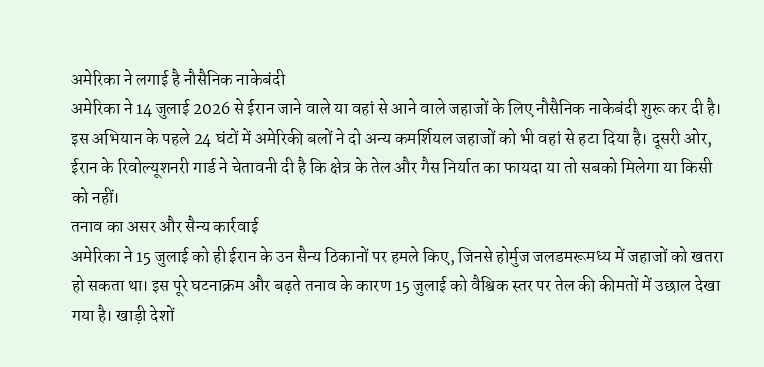अमेरिका ने लगाई है नौसैनिक नाकेबंदी
अमेरिका ने 14 जुलाई 2026 से ईरान जाने वाले या वहां से आने वाले जहाजों के लिए नौसैनिक नाकेबंदी शुरू कर दी है। इस अभियान के पहले 24 घंटों में अमेरिकी बलों ने दो अन्य कमर्शियल जहाजों को भी वहां से हटा दिया है। दूसरी ओर, ईरान के रिवोल्यूशनरी गार्ड ने चेतावनी दी है कि क्षेत्र के तेल और गैस निर्यात का फायदा या तो सबको मिलेगा या किसी को नहीं।
तनाव का असर और सैन्य कार्रवाई
अमेरिका ने 15 जुलाई को ही ईरान के उन सैन्य ठिकानों पर हमले किए, जिनसे होर्मुज जलडमरूमध्य में जहाजों को खतरा हो सकता था। इस पूरे घटनाक्रम और बढ़ते तनाव के कारण 15 जुलाई को वैश्विक स्तर पर तेल की कीमतों में उछाल देखा गया है। खाड़ी देशों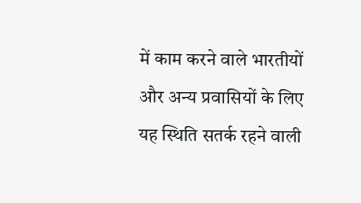में काम करने वाले भारतीयों और अन्य प्रवासियों के लिए यह स्थिति सतर्क रहने वाली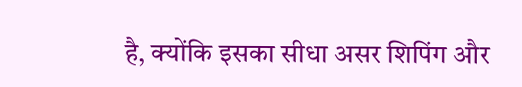है, क्योंकि इसका सीधा असर शिपिंग और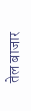तेल बाजार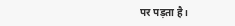पर पड़ता है।